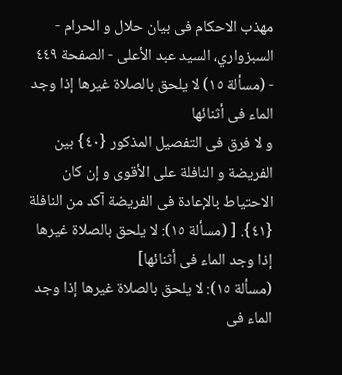مهذب الاحکام فی بیان حلال و الحرام - السبزواري، السيد عبد الأعلى - الصفحة ٤٤٩ - (مسألة ١٥) لا یلحق بالصلاة غیرها إذا وجد الماء فی أثنائها
و لا فرق فی التفصیل المذکور {٤٠} بین الفریضة و النافلة علی الأقوی و إن کان الاحتیاط بالإعادة فی الفریضة آکد من النافلة {٤١}. [ (مسألة ١٥): لا یلحق بالصلاة غیرها إذا وجد الماء فی أثنائها]
(مسألة ١٥): لا یلحق بالصلاة غیرها إذا وجد الماء فی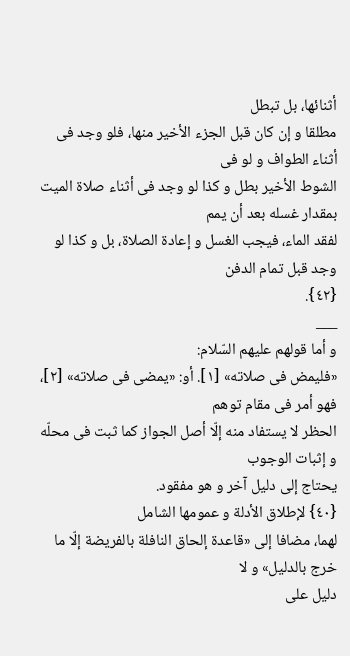أثنائها، بل تبطل
مطلقا و إن کان قبل الجزء الأخیر منها، فلو وجد فی أثناء الطواف و لو فی
الشوط الأخیر بطل و کذا لو وجد فی أثناء صلاة المیت بمقدار غسله بعد أن یمم
لفقد الماء، فیجب الغسل و إعادة الصلاة، بل و کذا لو وجد قبل تمام الدفن
{٤٢}.
___
و أما قولهم علیهم السّلام:
«فلیمض فی صلاته» [١]. أو: «یمضی فی صلاته» [٢]، فهو أمر فی مقام توهم
الحظر لا یستفاد منه إلّا أصل الجواز کما ثبت فی محلّه و إثبات الوجوب
یحتاج إلی دلیل آخر و هو مفقود.
{٤٠} لإطلاق الأدلة و عمومها الشامل
لهما، مضافا إلی «قاعدة إلحاق النافلة بالفریضة إلّا ما خرج بالدلیل» و لا
دلیل علی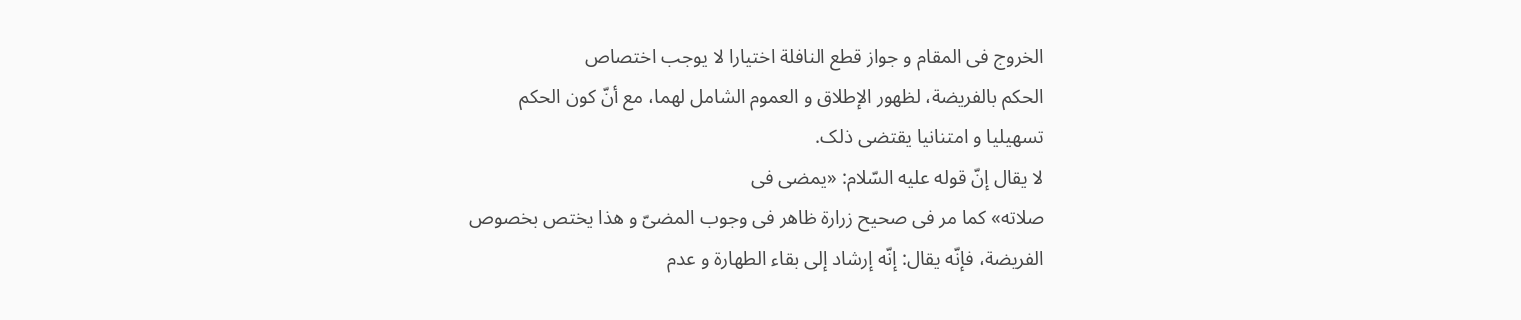الخروج فی المقام و جواز قطع النافلة اختیارا لا یوجب اختصاص
الحکم بالفریضة، لظهور الإطلاق و العموم الشامل لهما، مع أنّ کون الحکم
تسهیلیا و امتنانیا یقتضی ذلک.
لا یقال إنّ قوله علیه السّلام: «یمضی فی
صلاته» کما مر فی صحیح زرارة ظاهر فی وجوب المضیّ و هذا یختص بخصوص
الفریضة، فإنّه یقال: إنّه إرشاد إلی بقاء الطهارة و عدم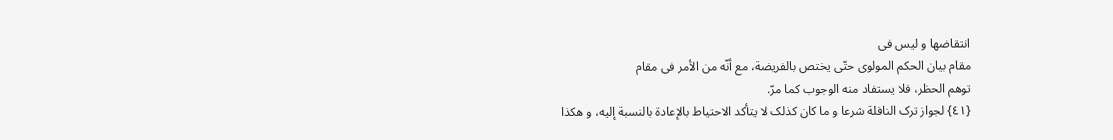انتقاضها و لیس فی
مقام بیان الحکم المولوی حتّی یختص بالفریضة، مع أنّه من الأمر فی مقام
توهم الحظر، فلا یستفاد منه الوجوب کما مرّ.
{٤١} لجواز ترک النافلة شرعا و ما کان کذلک لا یتأکد الاحتیاط بالإعادة بالنسبة إلیه، و هکذا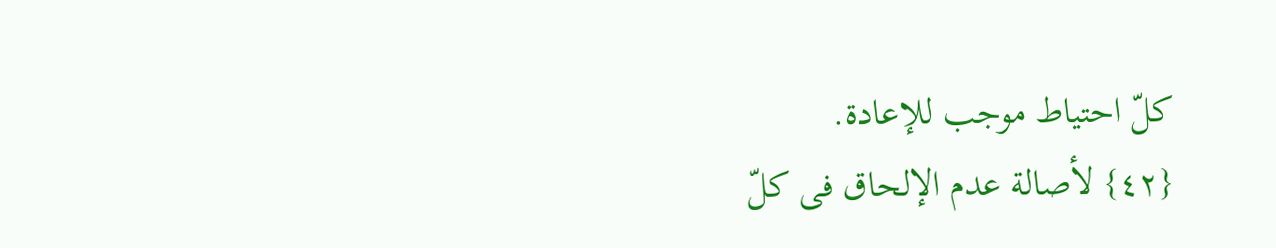کلّ احتیاط موجب للإعادة.
{٤٢} لأصالة عدم الإلحاق فی کلّ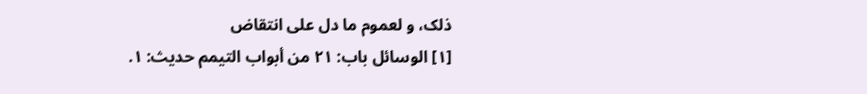ذلک، و لعموم ما دل علی انتقاض
[١] الوسائل باب: ٢١ من أبواب التیمم حدیث: ١.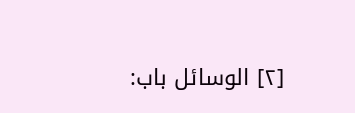[٢] الوسائل باب: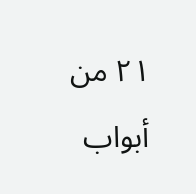٢١ من أبواب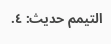التیمم حدیث: ٤.